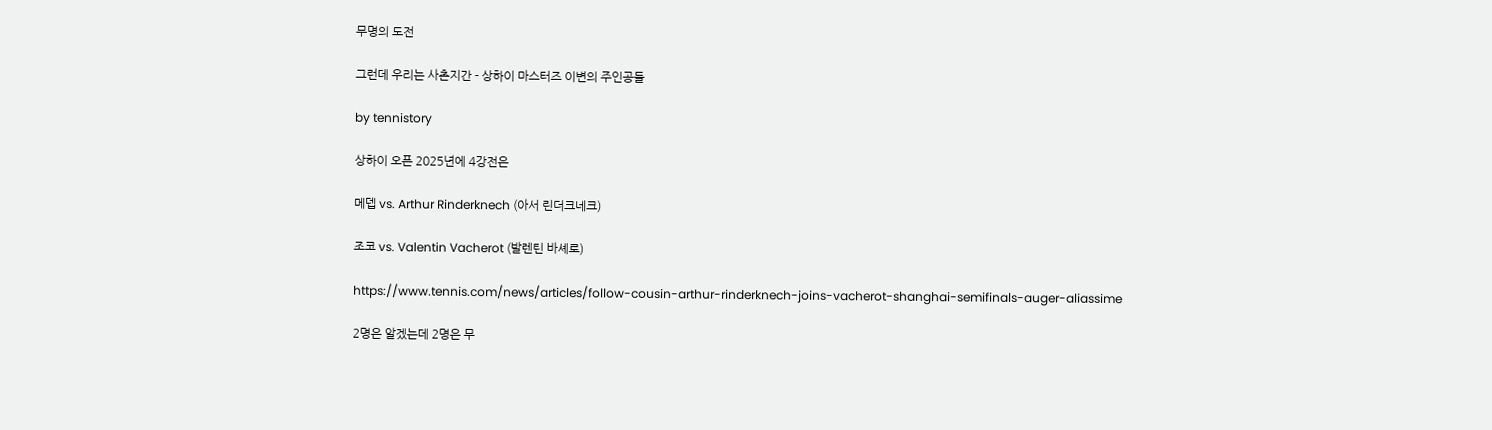무명의 도전

그런데 우리는 사촌지간 - 상하이 마스터즈 이변의 주인공들

by tennistory

상하이 오픈 2025년에 4강전은

메뎁 vs. Arthur Rinderknech (아서 린더크네크)

조코 vs. Valentin Vacherot (발렌틴 바셰로)

https://www.tennis.com/news/articles/follow-cousin-arthur-rinderknech-joins-vacherot-shanghai-semifinals-auger-aliassime

2명은 알겠는데 2명은 무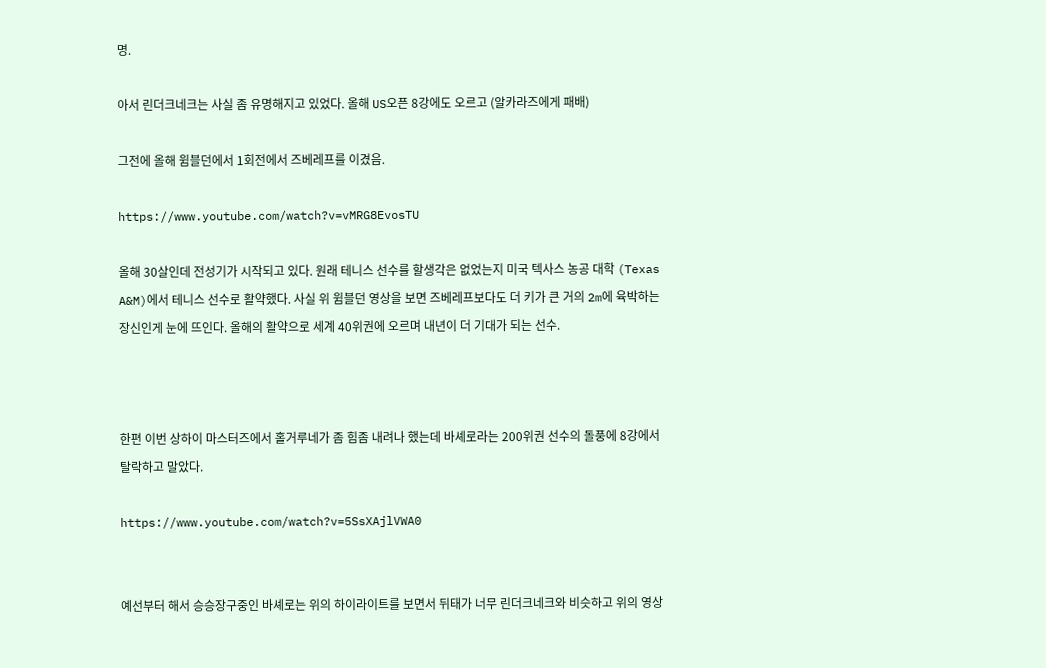명.

아서 린더크네크는 사실 좀 유명해지고 있었다. 올해 US오픈 8강에도 오르고 (알카라즈에게 패배)

그전에 올해 윔블던에서 1회전에서 즈베레프를 이겼음.

https://www.youtube.com/watch?v=vMRG8EvosTU

올해 30살인데 전성기가 시작되고 있다. 원래 테니스 선수를 할생각은 없었는지 미국 텍사스 농공 대학 (Texas A&M)에서 테니스 선수로 활약했다. 사실 위 윔블던 영상을 보면 즈베레프보다도 더 키가 큰 거의 2m에 육박하는 장신인게 눈에 뜨인다. 올해의 활약으로 세계 40위권에 오르며 내년이 더 기대가 되는 선수.



한편 이번 상하이 마스터즈에서 홀거루네가 좀 힘좀 내려나 했는데 바셰로라는 200위권 선수의 돌풍에 8강에서 탈락하고 말았다.

https://www.youtube.com/watch?v=5SsXAjlVWA0


예선부터 해서 승승장구중인 바셰로는 위의 하이라이트를 보면서 뒤태가 너무 린더크네크와 비슷하고 위의 영상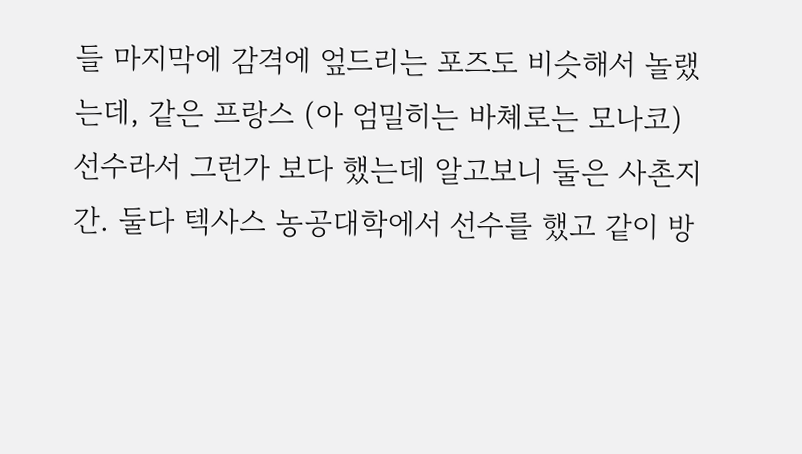들 마지막에 감격에 엎드리는 포즈도 비슷해서 놀랬는데, 같은 프랑스 (아 엄밀히는 바쳬로는 모나코) 선수라서 그런가 보다 했는데 알고보니 둘은 사촌지간. 둘다 텍사스 농공대학에서 선수를 했고 같이 방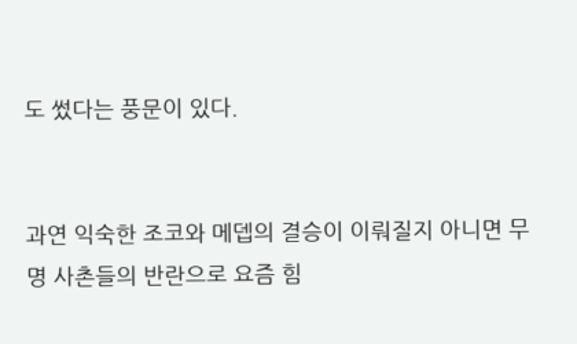도 썼다는 풍문이 있다.


과연 익숙한 조코와 메뎁의 결승이 이뤄질지 아니면 무명 사촌들의 반란으로 요즘 힘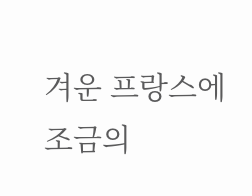겨운 프랑스에 조금의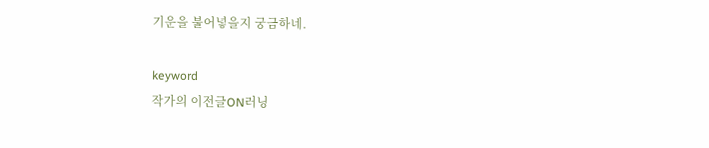기운을 불어넣을지 궁금하네.

keyword
작가의 이전글ON러닝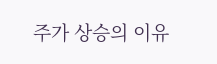주가 상승의 이유